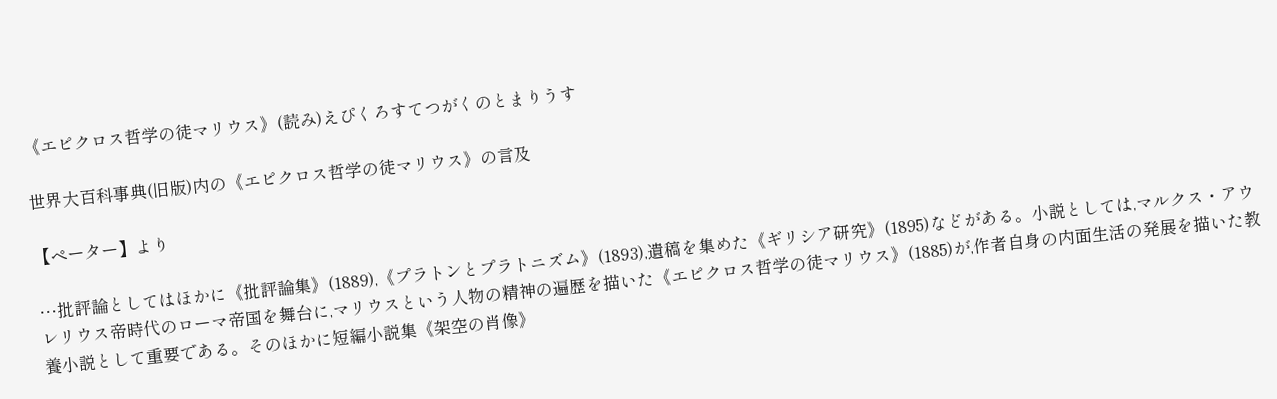《エピクロス哲学の徒マリウス》(読み)えぴくろすてつがくのとまりうす

世界大百科事典(旧版)内の《エピクロス哲学の徒マリウス》の言及

【ペーター】より

…批評論としてはほかに《批評論集》(1889),《プラトンとプラトニズム》(1893),遺稿を集めた《ギリシア研究》(1895)などがある。小説としては,マルクス・アウレリウス帝時代のローマ帝国を舞台に,マリウスという人物の精神の遍歴を描いた《エピクロス哲学の徒マリウス》(1885)が,作者自身の内面生活の発展を描いた教養小説として重要である。そのほかに短編小説集《架空の肖像》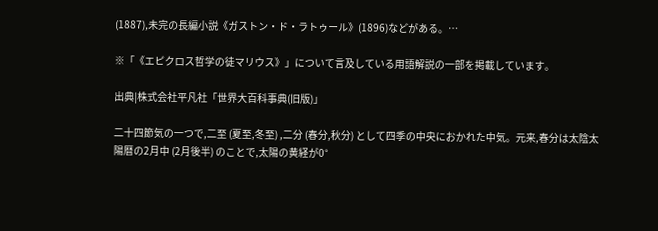(1887),未完の長編小説《ガストン・ド・ラトゥール》(1896)などがある。…

※「《エピクロス哲学の徒マリウス》」について言及している用語解説の一部を掲載しています。

出典|株式会社平凡社「世界大百科事典(旧版)」

二十四節気の一つで,二至 (夏至,冬至) ,二分 (春分,秋分) として四季の中央におかれた中気。元来,春分は太陰太陽暦の2月中 (2月後半) のことで,太陽の黄経が0°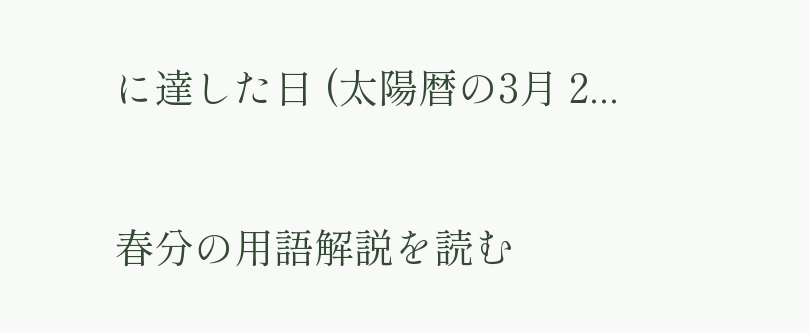に達した日 (太陽暦の3月 2...

春分の用語解説を読む